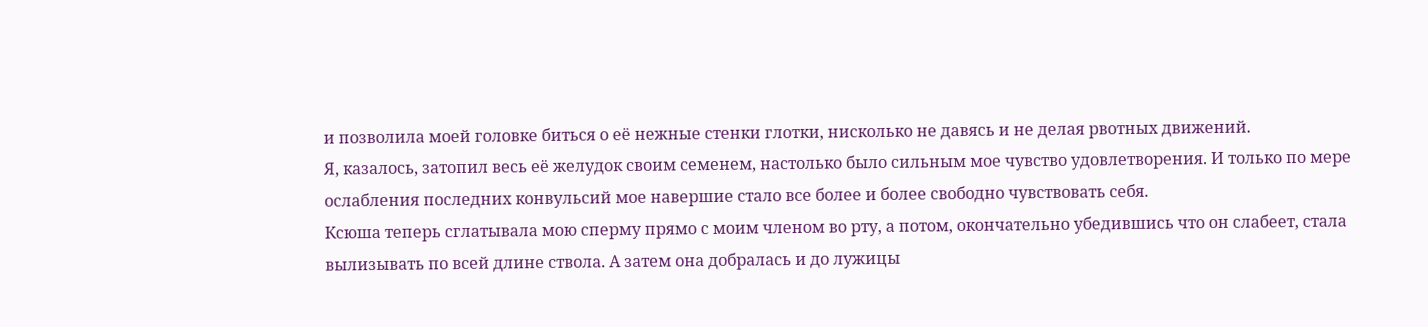и позволила моей головке биться о её нежные стенки глотки, нисколько не давясь и не делая рвотных движений.
Я, казалось, затопил весь её желудок своим семенем, настолько было сильным мое чувство удовлетворения. И только по мере ослабления последних конвульсий мое навершие стало все более и более свободно чувствовать себя.
Ксюша теперь сглатывала мою сперму прямо с моим членом во рту, а потом, окончательно убедившись что он слабеет, стала вылизывать по всей длине ствола. А затем она добралась и до лужицы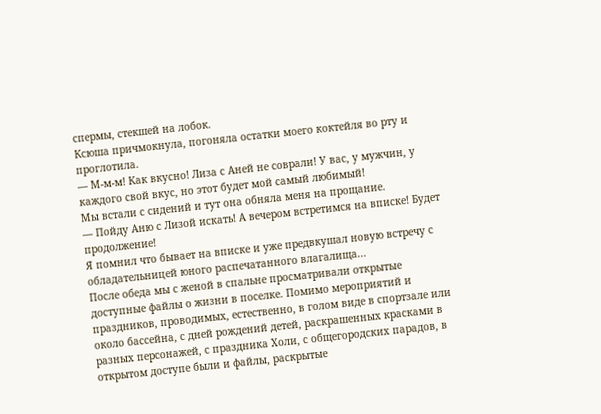спермы, стекшей на лобок.
Ксюша причмокнула, погоняла остатки моего коктейля во рту и проглотила.
— М-м-м! Как вкусно! Лиза с Аней не соврали! У вас, у мужчин, у каждого свой вкус, но этот будет мой самый любимый!
Мы встали с сидений и тут она обняла меня на прощание.
— Пойду Аню с Лизой искать! А вечером встретимся на вписке! Будет продолжение!
Я помнил что бывает на вписке и уже предвкушал новую встречу с обладательницей юного распечатанного влагалища...
После обеда мы с женой в спальне просматривали открытые доступные файлы о жизни в поселке. Помимо мероприятий и праздников, проводимых, естественно, в голом виде в спортзале или около бассейна, с дней рождений детей, раскрашенных красками в разных персонажей, с праздника Холи, с общегородских парадов, в открытом доступе были и файлы, раскрытые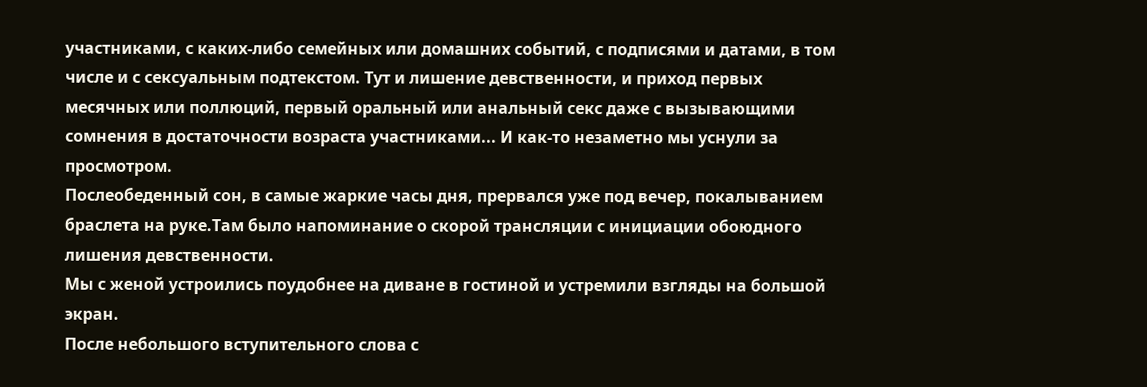участниками, с каких-либо семейных или домашних событий, с подписями и датами, в том числе и с сексуальным подтекстом. Тут и лишение девственности, и приход первых месячных или поллюций, первый оральный или анальный секс даже с вызывающими сомнения в достаточности возраста участниками... И как-то незаметно мы уснули за просмотром.
Послеобеденный сон, в самые жаркие часы дня, прервался уже под вечер, покалыванием браслета на руке.Там было напоминание о скорой трансляции с инициации обоюдного лишения девственности.
Мы с женой устроились поудобнее на диване в гостиной и устремили взгляды на большой экран.
После небольшого вступительного слова с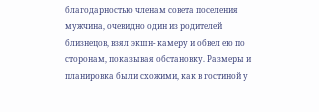благодарностью членам совета поселения мужчина, очевидно один из родителей близнецов, взял экшн- камеру и обвел ею по сторонам, показывая обстановку. Размеры и планировка были схожими, как в гостиной у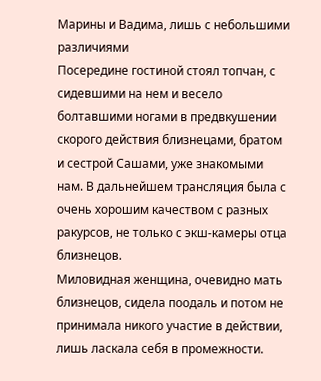Марины и Вадима, лишь с небольшими различиями
Посередине гостиной стоял топчан, с сидевшими на нем и весело болтавшими ногами в предвкушении скорого действия близнецами, братом и сестрой Сашами, уже знакомыми нам. В дальнейшем трансляция была с очень хорошим качеством с разных ракурсов, не только с экш-камеры отца близнецов.
Миловидная женщина, очевидно мать близнецов, сидела поодаль и потом не принимала никого участие в действии, лишь ласкала себя в промежности.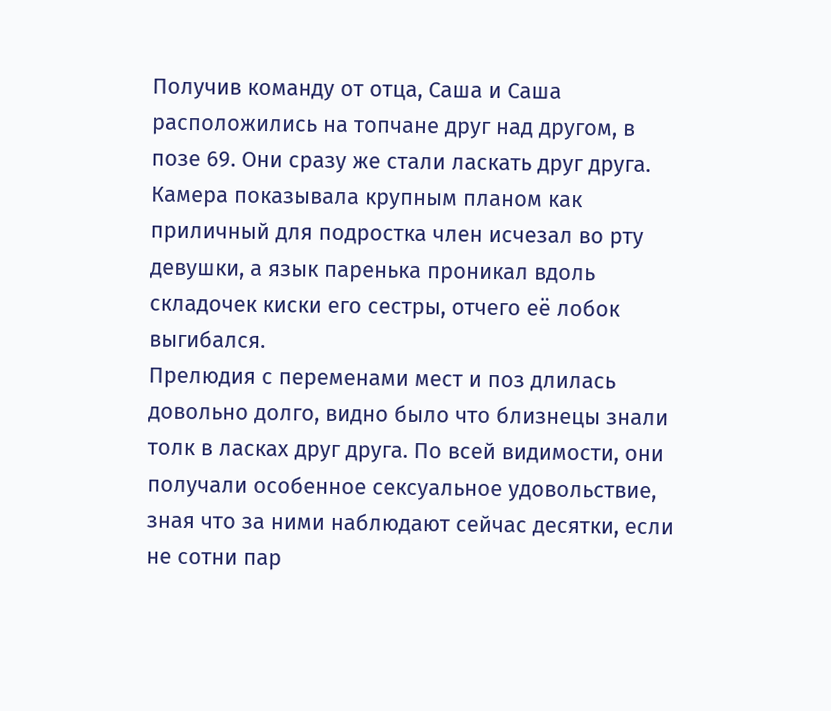Получив команду от отца, Саша и Саша расположились на топчане друг над другом, в позе 69. Они сразу же стали ласкать друг друга. Камера показывала крупным планом как приличный для подростка член исчезал во рту девушки, а язык паренька проникал вдоль складочек киски его сестры, отчего её лобок выгибался.
Прелюдия с переменами мест и поз длилась довольно долго, видно было что близнецы знали толк в ласках друг друга. По всей видимости, они получали особенное сексуальное удовольствие, зная что за ними наблюдают сейчас десятки, если не сотни пар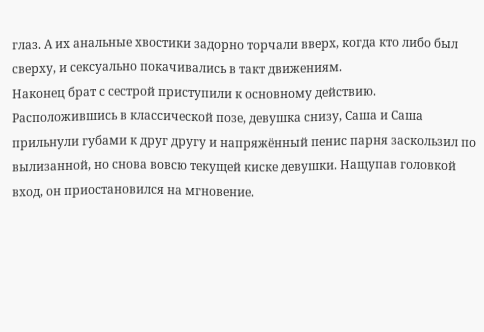глаз. А их анальные хвостики задорно торчали вверх, когда кто либо был сверху, и сексуально покачивались в такт движениям.
Наконец брат с сестрой приступили к основному действию.
Расположившись в классической позе, девушка снизу, Саша и Саша прильнули губами к друг другу и напряжённый пенис парня заскользил по вылизанной, но снова вовсю текущей киске девушки. Нащупав головкой вход, он приостановился на мгновение.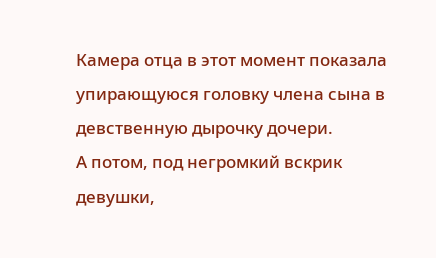Камера отца в этот момент показала упирающуюся головку члена сына в девственную дырочку дочери.
А потом, под негромкий вскрик девушки,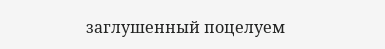заглушенный поцелуем